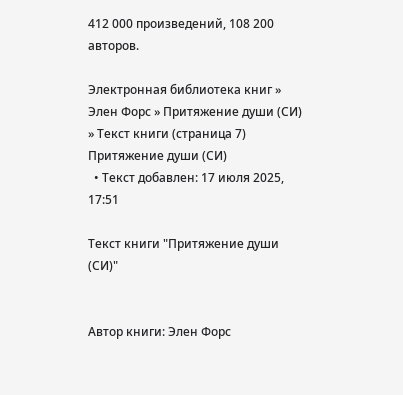412 000 произведений, 108 200 авторов.

Электронная библиотека книг » Элен Форс » Притяжение души (СИ) » Текст книги (страница 7)
Притяжение души (СИ)
  • Текст добавлен: 17 июля 2025, 17:51

Текст книги "Притяжение души (СИ)"


Автор книги: Элен Форс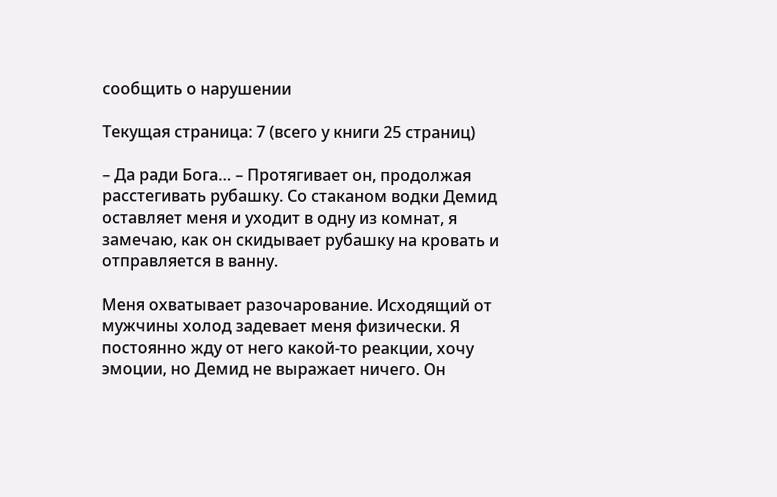сообщить о нарушении

Текущая страница: 7 (всего у книги 25 страниц)

– Да ради Бога… – Протягивает он, продолжая расстегивать рубашку. Со стаканом водки Демид оставляет меня и уходит в одну из комнат, я замечаю, как он скидывает рубашку на кровать и отправляется в ванну.

Меня охватывает разочарование. Исходящий от мужчины холод задевает меня физически. Я постоянно жду от него какой-то реакции, хочу эмоции, но Демид не выражает ничего. Он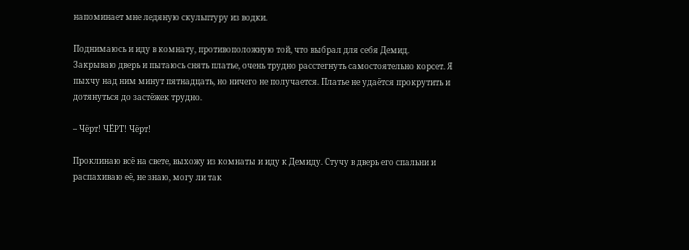напоминает мне ледяную скульптуру из водки.

Поднимаюсь и иду в комнату, противоположную той, что выбрал для себя Демид. Закрываю дверь и пытаюсь снять платье, очень трудно расстегнуть самостоятельно корсет. Я пыхчу над ним минут пятнадцать, но ничего не получается. Платье не удаётся прокрутить и дотянуться до застёжек трудно.

– Чёрт! ЧЁРТ! Чёрт!

Проклинаю всё на свете, выхожу из комнаты и иду к Демиду. Стучу в дверь его спальни и распахиваю её, не знаю, могу ли так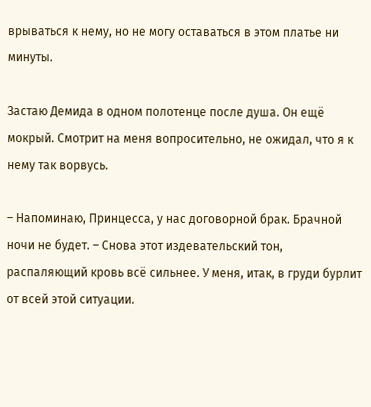врываться к нему, но не могу оставаться в этом платье ни минуты.

Застаю Демида в одном полотенце после душа. Он ещё мокрый. Смотрит на меня вопросительно, не ожидал, что я к нему так ворвусь.

– Напоминаю, Принцесса, у нас договорной брак. Брачной ночи не будет. – Снова этот издевательский тон, распаляющий кровь всё сильнее. У меня, итак, в груди бурлит от всей этой ситуации.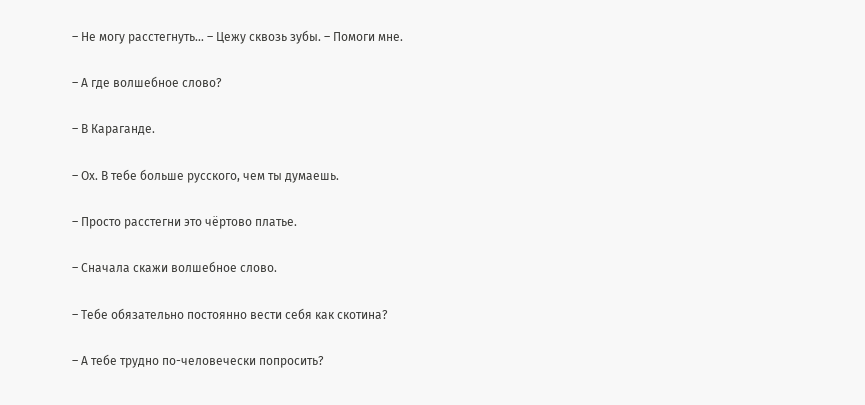– Не могу расстегнуть… – Цежу сквозь зубы. – Помоги мне.

– А где волшебное слово?

– В Караганде.

– Ох. В тебе больше русского, чем ты думаешь.

– Просто расстегни это чёртово платье.

– Сначала скажи волшебное слово.

– Тебе обязательно постоянно вести себя как скотина?

– А тебе трудно по-человечески попросить?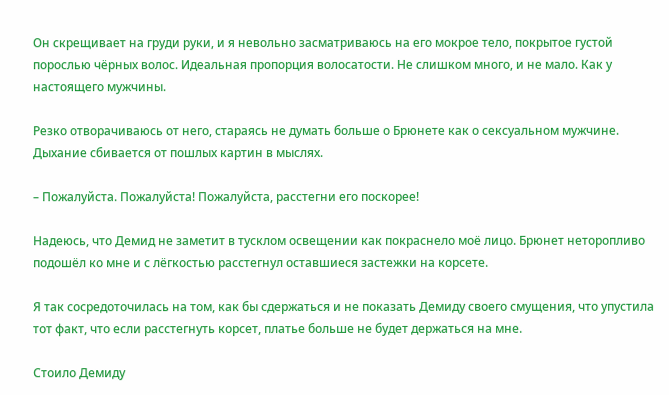Он скрещивает на груди руки, и я невольно засматриваюсь на его мокрое тело, покрытое густой порослью чёрных волос. Идеальная пропорция волосатости. Не слишком много, и не мало. Как у настоящего мужчины.

Резко отворачиваюсь от него, стараясь не думать больше о Брюнете как о сексуальном мужчине. Дыхание сбивается от пошлых картин в мыслях.

– Пожалуйста. Пожалуйста! Пожалуйста, расстегни его поскорее!

Надеюсь, что Демид не заметит в тусклом освещении как покраснело моё лицо. Брюнет неторопливо подошёл ко мне и с лёгкостью расстегнул оставшиеся застежки на корсете.

Я так сосредоточилась на том, как бы сдержаться и не показать Демиду своего смущения, что упустила тот факт, что если расстегнуть корсет, платье больше не будет держаться на мне.

Стоило Демиду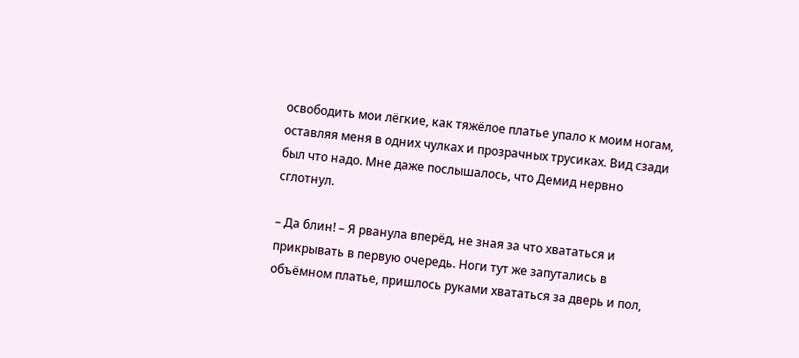освободить мои лёгкие, как тяжёлое платье упало к моим ногам, оставляя меня в одних чулках и прозрачных трусиках. Вид сзади был что надо. Мне даже послышалось, что Демид нервно сглотнул.

– Да блин! – Я рванула вперёд, не зная за что хвататься и прикрывать в первую очередь. Ноги тут же запутались в объёмном платье, пришлось руками хвататься за дверь и пол,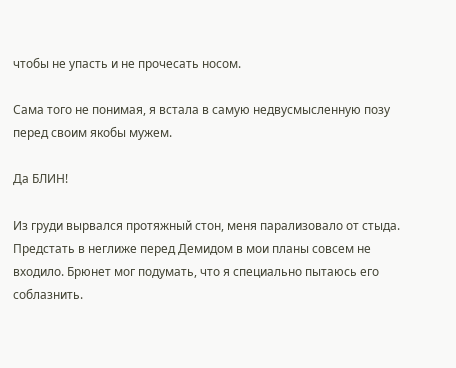чтобы не упасть и не прочесать носом.

Сама того не понимая, я встала в самую недвусмысленную позу перед своим якобы мужем.

Да БЛИН!

Из груди вырвался протяжный стон, меня парализовало от стыда. Предстать в неглиже перед Демидом в мои планы совсем не входило. Брюнет мог подумать, что я специально пытаюсь его соблазнить.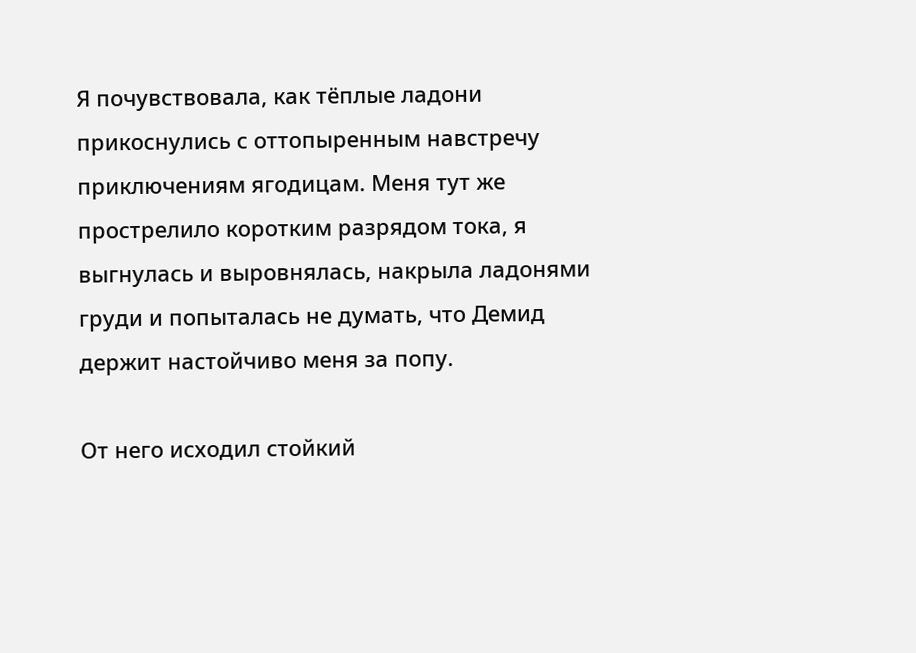Я почувствовала, как тёплые ладони прикоснулись с оттопыренным навстречу приключениям ягодицам. Меня тут же прострелило коротким разрядом тока, я выгнулась и выровнялась, накрыла ладонями груди и попыталась не думать, что Демид держит настойчиво меня за попу.

От него исходил стойкий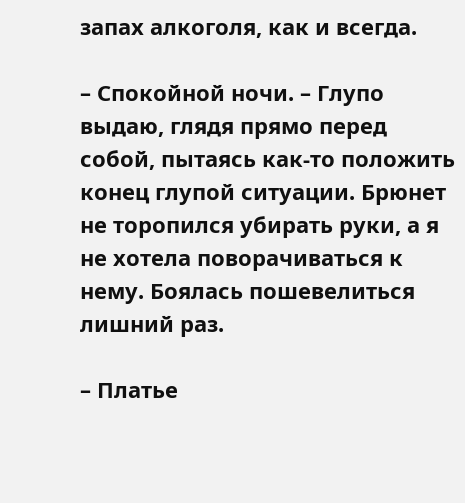запах алкоголя, как и всегда.

– Спокойной ночи. – Глупо выдаю, глядя прямо перед собой, пытаясь как-то положить конец глупой ситуации. Брюнет не торопился убирать руки, а я не хотела поворачиваться к нему. Боялась пошевелиться лишний раз.

– Платье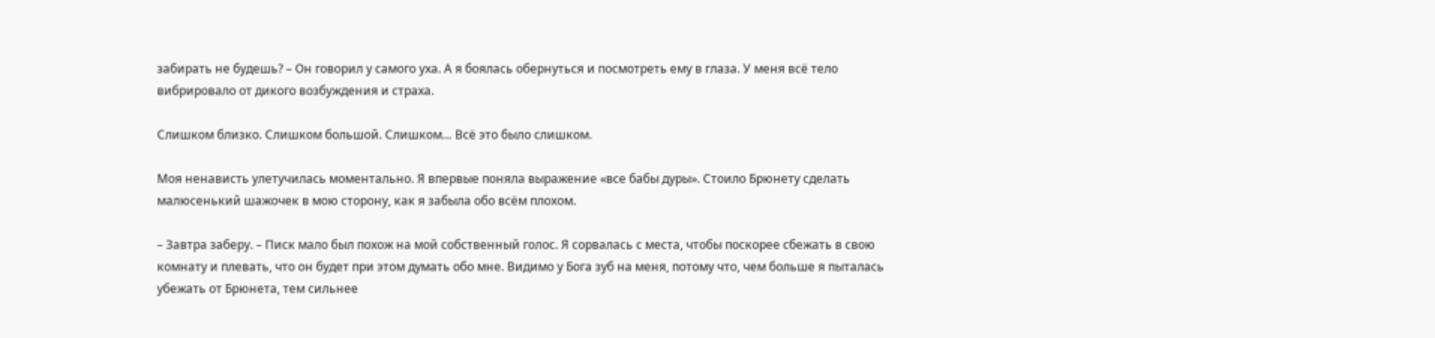забирать не будешь? – Он говорил у самого уха. А я боялась обернуться и посмотреть ему в глаза. У меня всё тело вибрировало от дикого возбуждения и страха.

Слишком близко. Слишком большой. Слишком… Всё это было слишком.

Моя ненависть улетучилась моментально. Я впервые поняла выражение «все бабы дуры». Стоило Брюнету сделать малюсенький шажочек в мою сторону, как я забыла обо всём плохом.

– Завтра заберу. – Писк мало был похож на мой собственный голос. Я сорвалась с места, чтобы поскорее сбежать в свою комнату и плевать, что он будет при этом думать обо мне. Видимо у Бога зуб на меня, потому что, чем больше я пыталась убежать от Брюнета, тем сильнее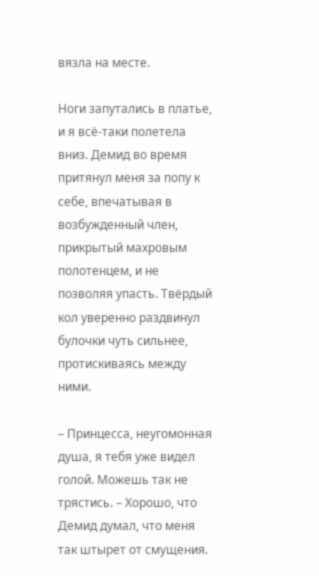вязла на месте.

Ноги запутались в платье, и я всё-таки полетела вниз. Демид во время притянул меня за попу к себе, впечатывая в возбужденный член, прикрытый махровым полотенцем, и не позволяя упасть. Твёрдый кол уверенно раздвинул булочки чуть сильнее, протискиваясь между ними.

– Принцесса, неугомонная душа, я тебя уже видел голой. Можешь так не трястись. – Хорошо, что Демид думал, что меня так штырет от смущения.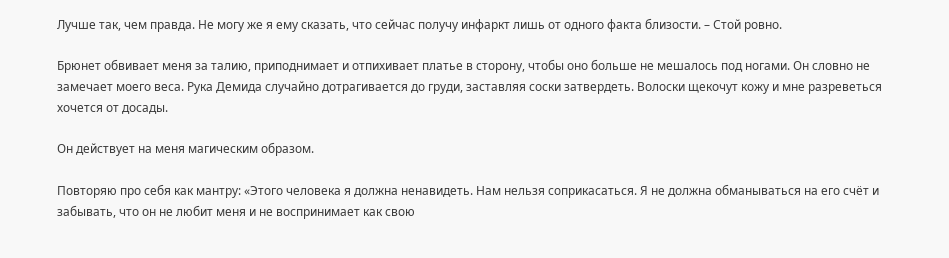Лучше так, чем правда. Не могу же я ему сказать, что сейчас получу инфаркт лишь от одного факта близости. – Стой ровно.

Брюнет обвивает меня за талию, приподнимает и отпихивает платье в сторону, чтобы оно больше не мешалось под ногами. Он словно не замечает моего веса. Рука Демида случайно дотрагивается до груди, заставляя соски затвердеть. Волоски щекочут кожу и мне разреветься хочется от досады.

Он действует на меня магическим образом.

Повторяю про себя как мантру: «Этого человека я должна ненавидеть. Нам нельзя соприкасаться. Я не должна обманываться на его счёт и забывать, что он не любит меня и не воспринимает как свою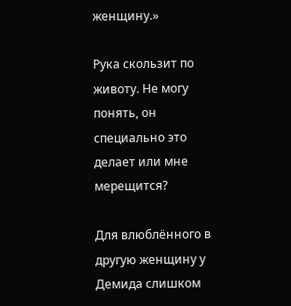женщину.»

Рука скользит по животу. Не могу понять, он специально это делает или мне мерещится?

Для влюблённого в другую женщину у Демида слишком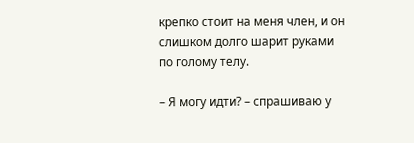крепко стоит на меня член, и он слишком долго шарит руками по голому телу.

– Я могу идти? – спрашиваю у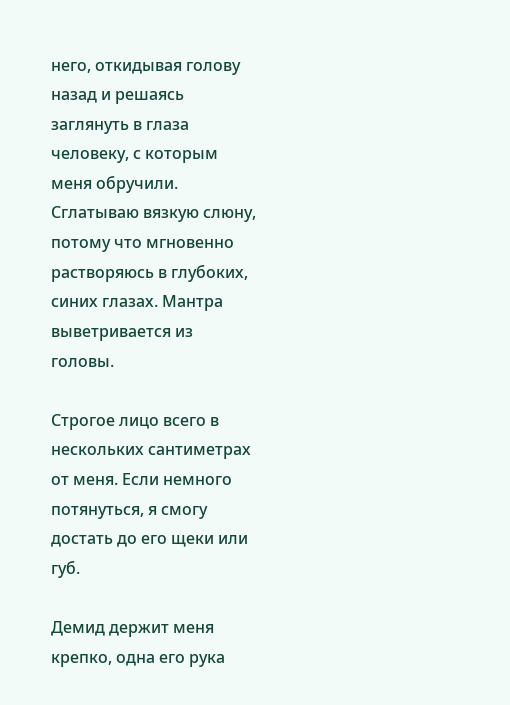него, откидывая голову назад и решаясь заглянуть в глаза человеку, с которым меня обручили. Сглатываю вязкую слюну, потому что мгновенно растворяюсь в глубоких, синих глазах. Мантра выветривается из головы.

Строгое лицо всего в нескольких сантиметрах от меня. Если немного потянуться, я смогу достать до его щеки или губ.

Демид держит меня крепко, одна его рука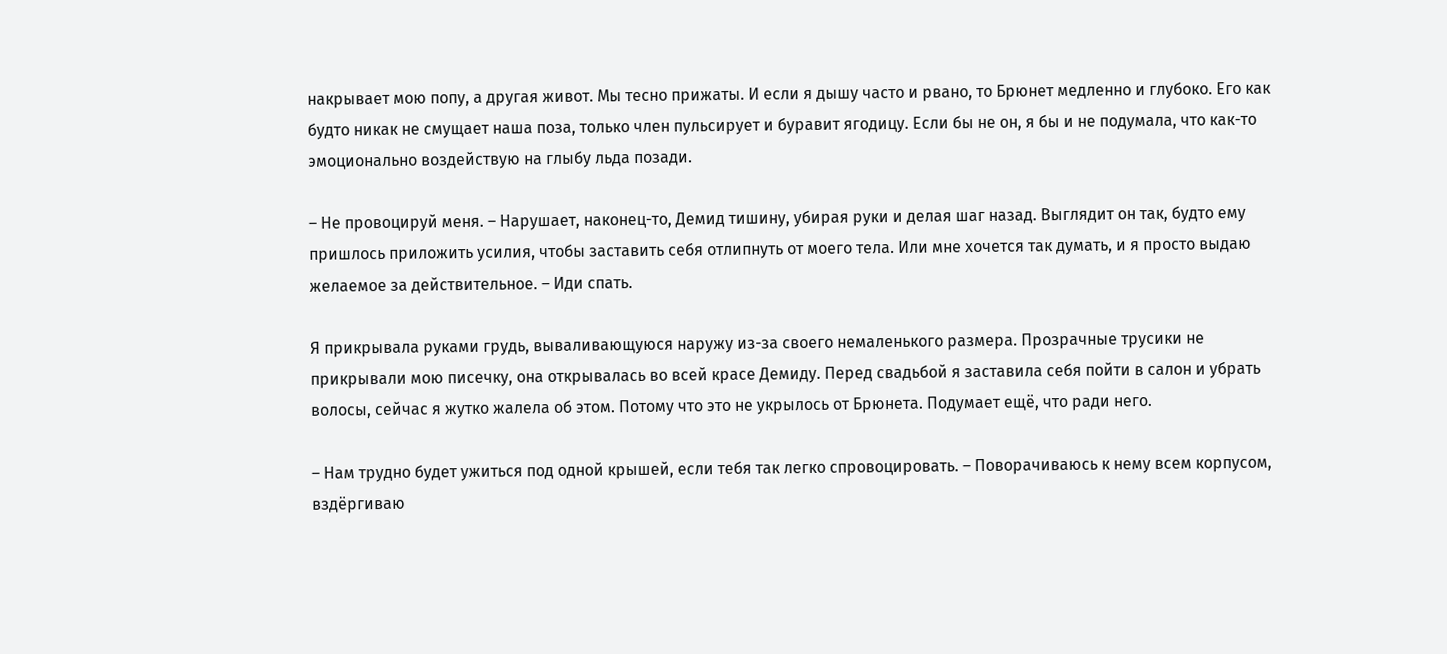накрывает мою попу, а другая живот. Мы тесно прижаты. И если я дышу часто и рвано, то Брюнет медленно и глубоко. Его как будто никак не смущает наша поза, только член пульсирует и буравит ягодицу. Если бы не он, я бы и не подумала, что как-то эмоционально воздействую на глыбу льда позади.

– Не провоцируй меня. – Нарушает, наконец-то, Демид тишину, убирая руки и делая шаг назад. Выглядит он так, будто ему пришлось приложить усилия, чтобы заставить себя отлипнуть от моего тела. Или мне хочется так думать, и я просто выдаю желаемое за действительное. – Иди спать.

Я прикрывала руками грудь, вываливающуюся наружу из-за своего немаленького размера. Прозрачные трусики не прикрывали мою писечку, она открывалась во всей красе Демиду. Перед свадьбой я заставила себя пойти в салон и убрать волосы, сейчас я жутко жалела об этом. Потому что это не укрылось от Брюнета. Подумает ещё, что ради него.

– Нам трудно будет ужиться под одной крышей, если тебя так легко спровоцировать. – Поворачиваюсь к нему всем корпусом, вздёргиваю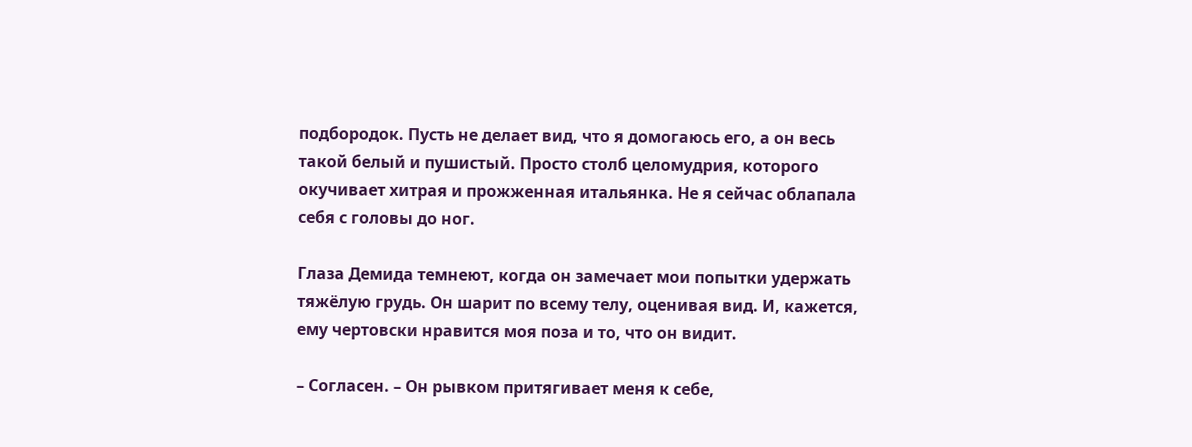подбородок. Пусть не делает вид, что я домогаюсь его, а он весь такой белый и пушистый. Просто столб целомудрия, которого окучивает хитрая и прожженная итальянка. Не я сейчас облапала себя с головы до ног.

Глаза Демида темнеют, когда он замечает мои попытки удержать тяжёлую грудь. Он шарит по всему телу, оценивая вид. И, кажется, ему чертовски нравится моя поза и то, что он видит.

– Согласен. – Он рывком притягивает меня к себе,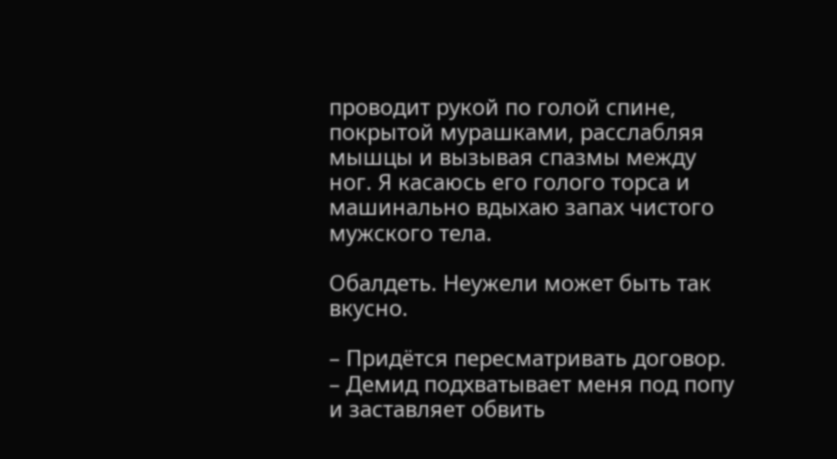проводит рукой по голой спине, покрытой мурашками, расслабляя мышцы и вызывая спазмы между ног. Я касаюсь его голого торса и машинально вдыхаю запах чистого мужского тела.

Обалдеть. Неужели может быть так вкусно.

– Придётся пересматривать договор. – Демид подхватывает меня под попу и заставляет обвить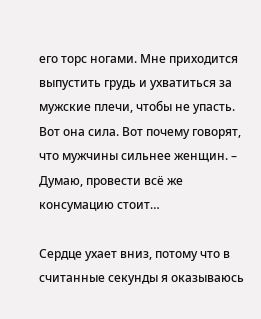его торс ногами. Мне приходится выпустить грудь и ухватиться за мужские плечи, чтобы не упасть. Вот она сила. Вот почему говорят, что мужчины сильнее женщин. – Думаю, провести всё же консумацию стоит…

Сердце ухает вниз, потому что в считанные секунды я оказываюсь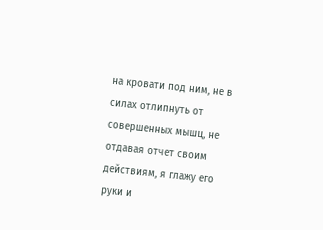на кровати под ним, не в силах отлипнуть от совершенных мышц, не отдавая отчет своим действиям, я глажу его руки и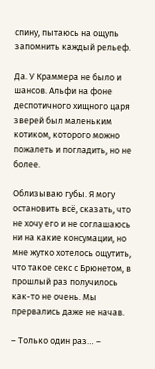спину, пытаюсь на ощупь запомнить каждый рельеф.

Да. У Краммера не было и шансов. Альфи на фоне деспотичного хищного царя зверей был маленьким котиком, которого можно пожалеть и погладить, но не более.

Облизываю губы. Я могу остановить всё, сказать, что не хочу его и не соглашаюсь ни на какие консумации, но мне жутко хотелось ощутить, что такое секс с Брюнетом, в прошлый раз получилось как-то не очень. Мы прервались даже не начав.

– Только один раз… –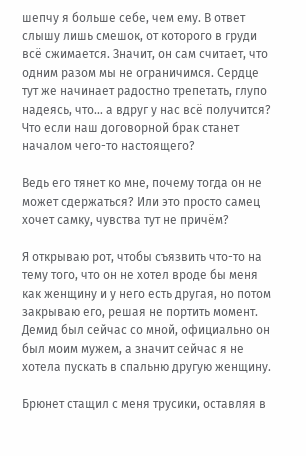шепчу я больше себе, чем ему. В ответ слышу лишь смешок, от которого в груди всё сжимается. Значит, он сам считает, что одним разом мы не ограничимся. Сердце тут же начинает радостно трепетать, глупо надеясь, что… а вдруг у нас всё получится? Что если наш договорной брак станет началом чего-то настоящего?

Ведь его тянет ко мне, почему тогда он не может сдержаться? Или это просто самец хочет самку, чувства тут не причём?

Я открываю рот, чтобы съязвить что-то на тему того, что он не хотел вроде бы меня как женщину и у него есть другая, но потом закрываю его, решая не портить момент. Демид был сейчас со мной, официально он был моим мужем, а значит сейчас я не хотела пускать в спальню другую женщину.

Брюнет стащил с меня трусики, оставляя в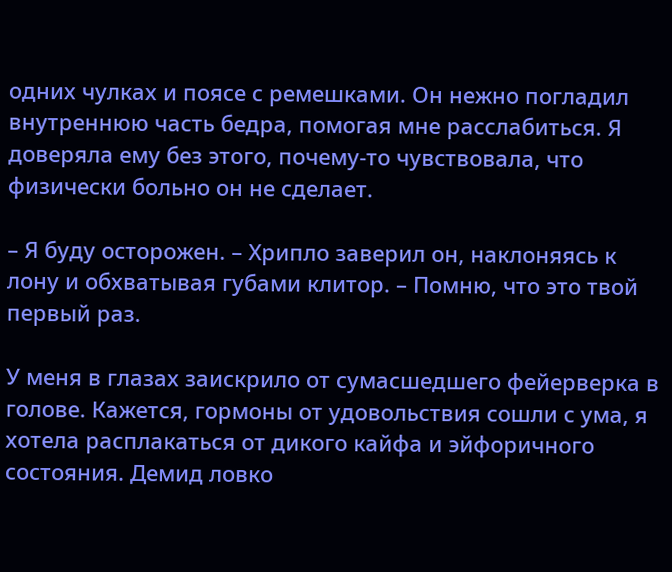одних чулках и поясе с ремешками. Он нежно погладил внутреннюю часть бедра, помогая мне расслабиться. Я доверяла ему без этого, почему-то чувствовала, что физически больно он не сделает.

– Я буду осторожен. – Хрипло заверил он, наклоняясь к лону и обхватывая губами клитор. – Помню, что это твой первый раз.

У меня в глазах заискрило от сумасшедшего фейерверка в голове. Кажется, гормоны от удовольствия сошли с ума, я хотела расплакаться от дикого кайфа и эйфоричного состояния. Демид ловко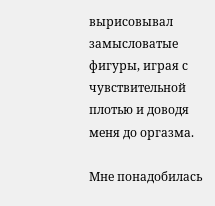вырисовывал замысловатые фигуры, играя с чувствительной плотью и доводя меня до оргазма.

Мне понадобилась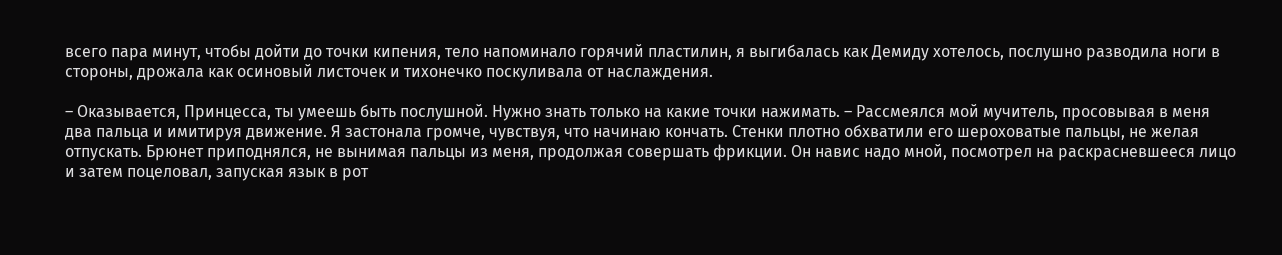всего пара минут, чтобы дойти до точки кипения, тело напоминало горячий пластилин, я выгибалась как Демиду хотелось, послушно разводила ноги в стороны, дрожала как осиновый листочек и тихонечко поскуливала от наслаждения.

– Оказывается, Принцесса, ты умеешь быть послушной. Нужно знать только на какие точки нажимать. – Рассмеялся мой мучитель, просовывая в меня два пальца и имитируя движение. Я застонала громче, чувствуя, что начинаю кончать. Стенки плотно обхватили его шероховатые пальцы, не желая отпускать. Брюнет приподнялся, не вынимая пальцы из меня, продолжая совершать фрикции. Он навис надо мной, посмотрел на раскрасневшееся лицо и затем поцеловал, запуская язык в рот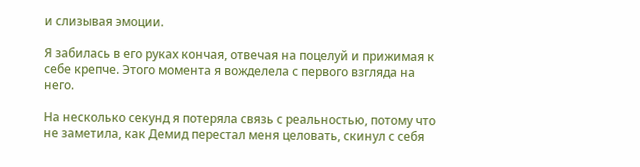и слизывая эмоции.

Я забилась в его руках кончая, отвечая на поцелуй и прижимая к себе крепче. Этого момента я вожделела с первого взгляда на него.

На несколько секунд я потеряла связь с реальностью, потому что не заметила, как Демид перестал меня целовать, скинул с себя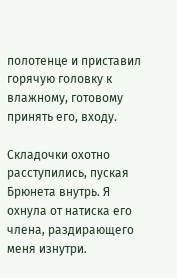полотенце и приставил горячую головку к влажному, готовому принять его, входу.

Складочки охотно расступились, пуская Брюнета внутрь. Я охнула от натиска его члена, раздирающего меня изнутри.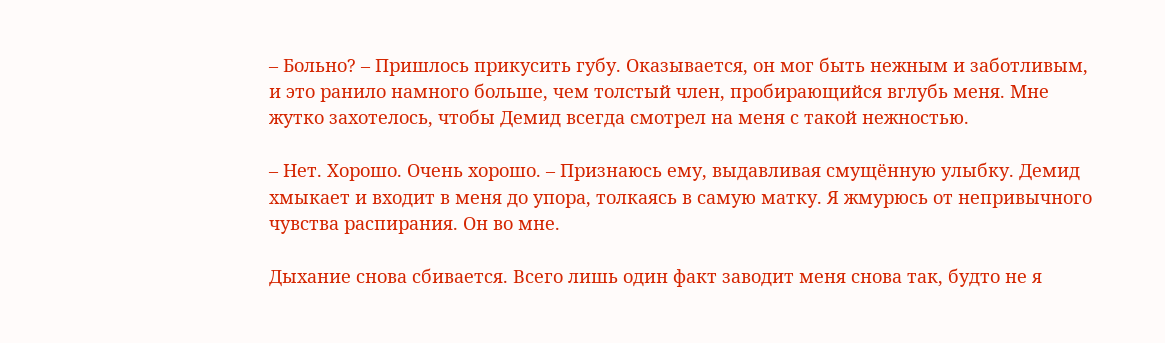– Больно? – Пришлось прикусить губу. Оказывается, он мог быть нежным и заботливым, и это ранило намного больше, чем толстый член, пробирающийся вглубь меня. Мне жутко захотелось, чтобы Демид всегда смотрел на меня с такой нежностью.

– Нет. Хорошо. Очень хорошо. – Признаюсь ему, выдавливая смущённую улыбку. Демид хмыкает и входит в меня до упора, толкаясь в самую матку. Я жмурюсь от непривычного чувства распирания. Он во мне.

Дыхание снова сбивается. Всего лишь один факт заводит меня снова так, будто не я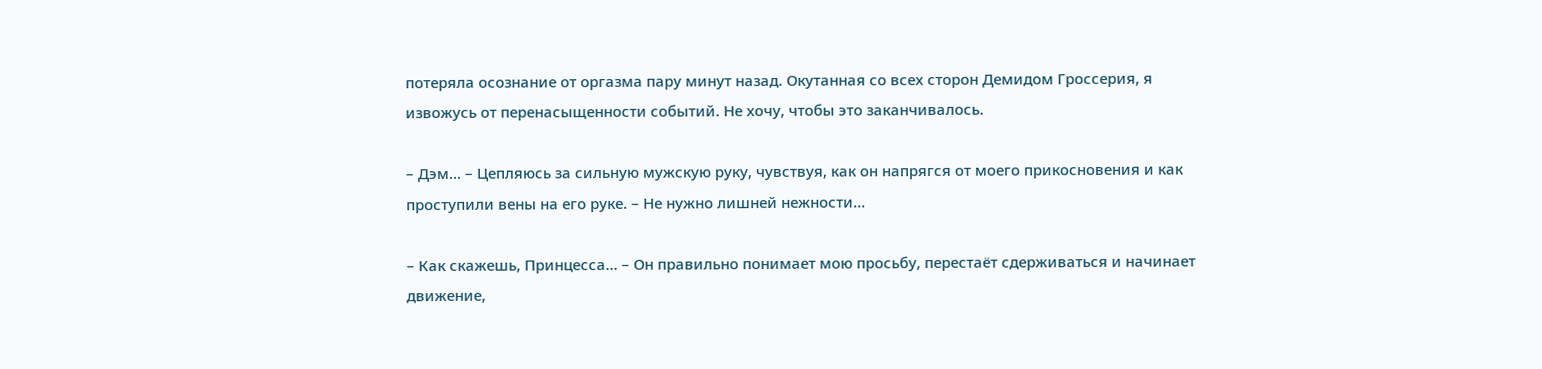потеряла осознание от оргазма пару минут назад. Окутанная со всех сторон Демидом Гроссерия, я извожусь от перенасыщенности событий. Не хочу, чтобы это заканчивалось.

– Дэм… – Цепляюсь за сильную мужскую руку, чувствуя, как он напрягся от моего прикосновения и как проступили вены на его руке. – Не нужно лишней нежности…

– Как скажешь, Принцесса… – Он правильно понимает мою просьбу, перестаёт сдерживаться и начинает движение,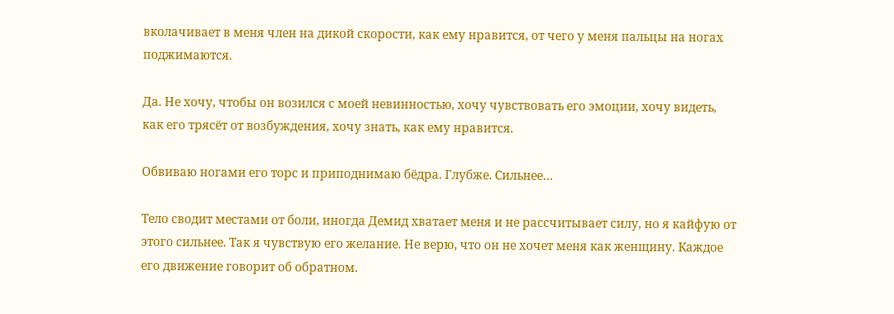вколачивает в меня член на дикой скорости, как ему нравится, от чего у меня пальцы на ногах поджимаются.

Да. Не хочу, чтобы он возился с моей невинностью, хочу чувствовать его эмоции, хочу видеть, как его трясёт от возбуждения, хочу знать, как ему нравится.

Обвиваю ногами его торс и приподнимаю бёдра. Глубже. Сильнее…

Тело сводит местами от боли, иногда Демид хватает меня и не рассчитывает силу, но я кайфую от этого сильнее. Так я чувствую его желание. Не верю, что он не хочет меня как женщину. Каждое его движение говорит об обратном.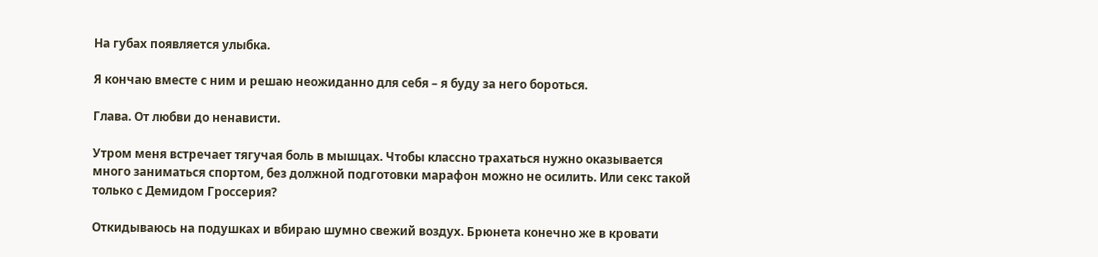На губах появляется улыбка.

Я кончаю вместе с ним и решаю неожиданно для себя – я буду за него бороться.

Глава. От любви до ненависти.

Утром меня встречает тягучая боль в мышцах. Чтобы классно трахаться нужно оказывается много заниматься спортом, без должной подготовки марафон можно не осилить. Или секс такой только с Демидом Гроссерия?

Откидываюсь на подушках и вбираю шумно свежий воздух. Брюнета конечно же в кровати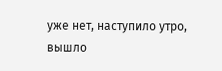уже нет, наступило утро, вышло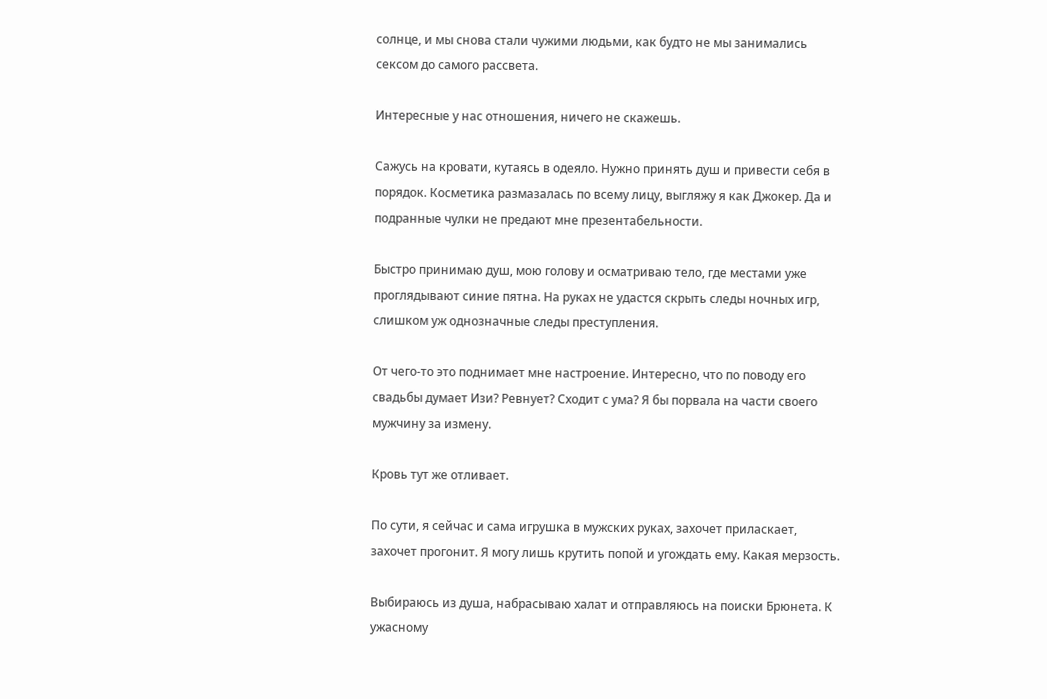солнце, и мы снова стали чужими людьми, как будто не мы занимались сексом до самого рассвета.

Интересные у нас отношения, ничего не скажешь.

Сажусь на кровати, кутаясь в одеяло. Нужно принять душ и привести себя в порядок. Косметика размазалась по всему лицу, выгляжу я как Джокер. Да и подранные чулки не предают мне презентабельности.

Быстро принимаю душ, мою голову и осматриваю тело, где местами уже проглядывают синие пятна. На руках не удастся скрыть следы ночных игр, слишком уж однозначные следы преступления.

От чего-то это поднимает мне настроение. Интересно, что по поводу его свадьбы думает Изи? Ревнует? Сходит с ума? Я бы порвала на части своего мужчину за измену.

Кровь тут же отливает.

По сути, я сейчас и сама игрушка в мужских руках, захочет приласкает, захочет прогонит. Я могу лишь крутить попой и угождать ему. Какая мерзость.

Выбираюсь из душа, набрасываю халат и отправляюсь на поиски Брюнета. К ужасному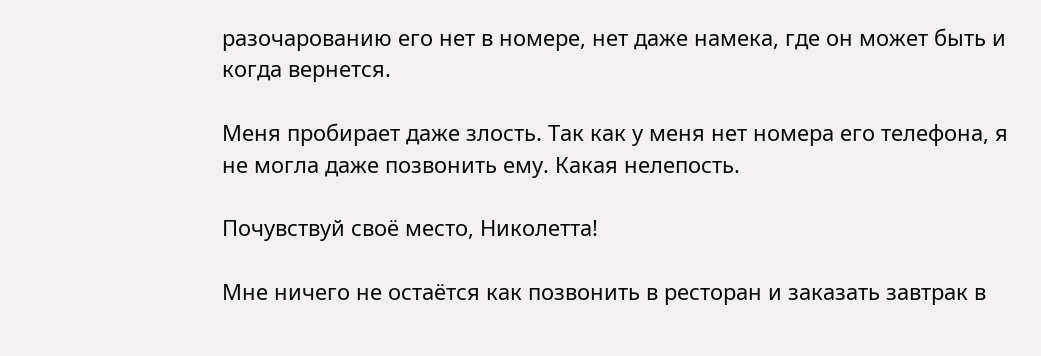разочарованию его нет в номере, нет даже намека, где он может быть и когда вернется.

Меня пробирает даже злость. Так как у меня нет номера его телефона, я не могла даже позвонить ему. Какая нелепость.

Почувствуй своё место, Николетта!

Мне ничего не остаётся как позвонить в ресторан и заказать завтрак в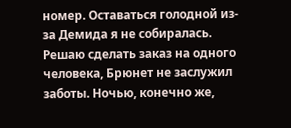номер. Оставаться голодной из-за Демида я не собиралась. Решаю сделать заказ на одного человека, Брюнет не заслужил заботы. Ночью, конечно же,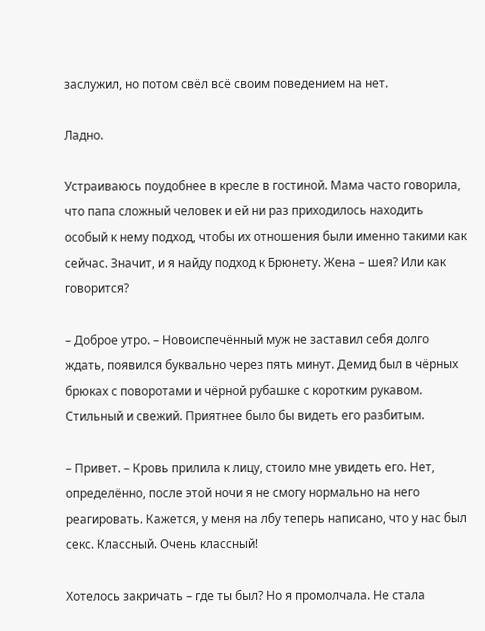заслужил, но потом свёл всё своим поведением на нет.

Ладно.

Устраиваюсь поудобнее в кресле в гостиной. Мама часто говорила, что папа сложный человек и ей ни раз приходилось находить особый к нему подход, чтобы их отношения были именно такими как сейчас. Значит, и я найду подход к Брюнету. Жена – шея? Или как говорится?

– Доброе утро. – Новоиспечённый муж не заставил себя долго ждать, появился буквально через пять минут. Демид был в чёрных брюках с поворотами и чёрной рубашке с коротким рукавом. Стильный и свежий. Приятнее было бы видеть его разбитым.

– Привет. – Кровь прилила к лицу, стоило мне увидеть его. Нет, определённо, после этой ночи я не смогу нормально на него реагировать. Кажется, у меня на лбу теперь написано, что у нас был секс. Классный. Очень классный!

Хотелось закричать – где ты был? Но я промолчала. Не стала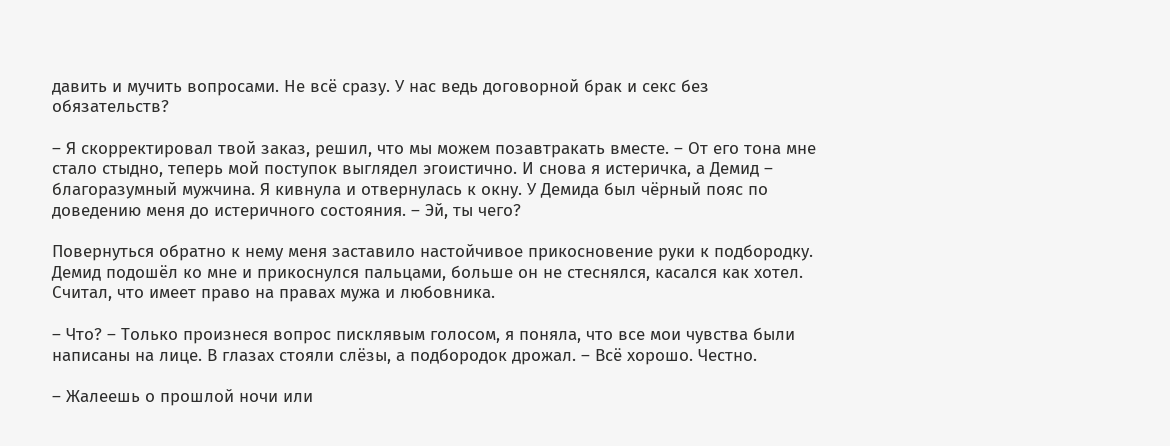давить и мучить вопросами. Не всё сразу. У нас ведь договорной брак и секс без обязательств?

– Я скорректировал твой заказ, решил, что мы можем позавтракать вместе. – От его тона мне стало стыдно, теперь мой поступок выглядел эгоистично. И снова я истеричка, а Демид – благоразумный мужчина. Я кивнула и отвернулась к окну. У Демида был чёрный пояс по доведению меня до истеричного состояния. – Эй, ты чего?

Повернуться обратно к нему меня заставило настойчивое прикосновение руки к подбородку. Демид подошёл ко мне и прикоснулся пальцами, больше он не стеснялся, касался как хотел. Считал, что имеет право на правах мужа и любовника.

– Что? – Только произнеся вопрос писклявым голосом, я поняла, что все мои чувства были написаны на лице. В глазах стояли слёзы, а подбородок дрожал. – Всё хорошо. Честно.

– Жалеешь о прошлой ночи или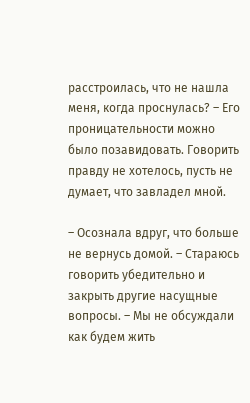расстроилась, что не нашла меня, когда проснулась? – Его проницательности можно было позавидовать. Говорить правду не хотелось, пусть не думает, что завладел мной.

– Осознала вдруг, что больше не вернусь домой. – Стараюсь говорить убедительно и закрыть другие насущные вопросы. – Мы не обсуждали как будем жить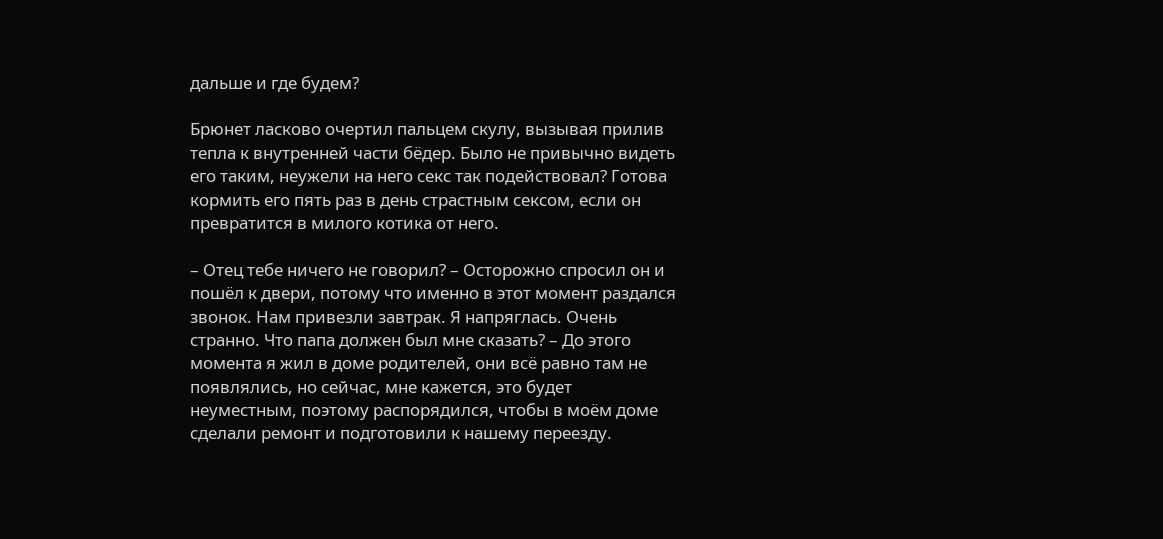дальше и где будем?

Брюнет ласково очертил пальцем скулу, вызывая прилив тепла к внутренней части бёдер. Было не привычно видеть его таким, неужели на него секс так подействовал? Готова кормить его пять раз в день страстным сексом, если он превратится в милого котика от него.

– Отец тебе ничего не говорил? – Осторожно спросил он и пошёл к двери, потому что именно в этот момент раздался звонок. Нам привезли завтрак. Я напряглась. Очень странно. Что папа должен был мне сказать? – До этого момента я жил в доме родителей, они всё равно там не появлялись, но сейчас, мне кажется, это будет неуместным, поэтому распорядился, чтобы в моём доме сделали ремонт и подготовили к нашему переезду.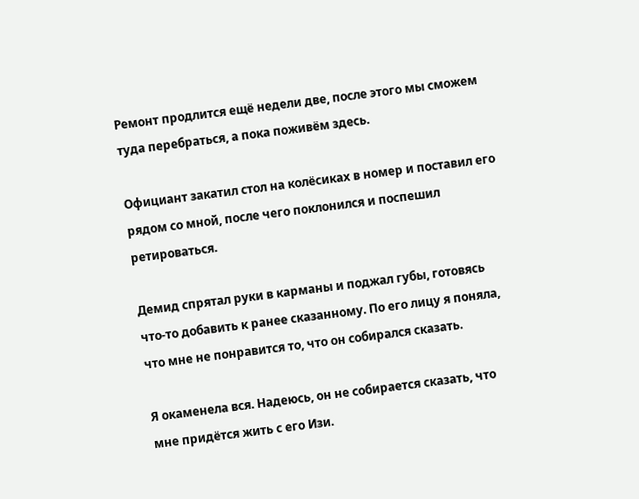Ремонт продлится ещё недели две, после этого мы сможем туда перебраться, а пока поживём здесь.

Официант закатил стол на колёсиках в номер и поставил его рядом со мной, после чего поклонился и поспешил ретироваться.

Демид спрятал руки в карманы и поджал губы, готовясь что-то добавить к ранее сказанному. По его лицу я поняла, что мне не понравится то, что он собирался сказать.

Я окаменела вся. Надеюсь, он не собирается сказать, что мне придётся жить с его Изи.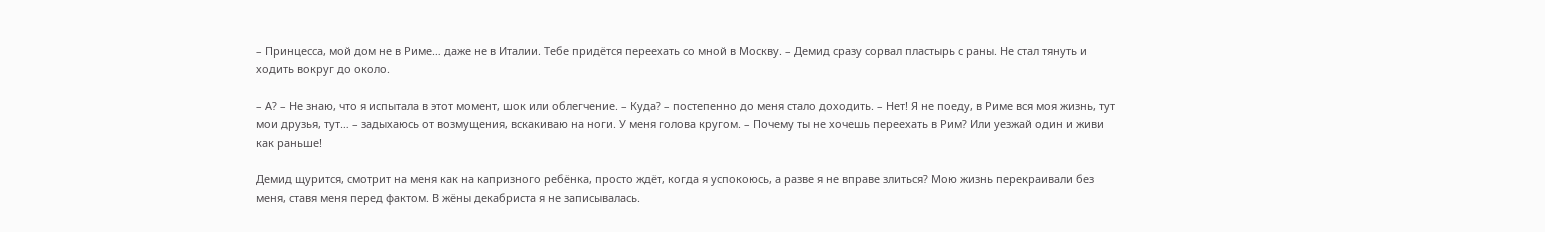– Принцесса, мой дом не в Риме… даже не в Италии. Тебе придётся переехать со мной в Москву. – Демид сразу сорвал пластырь с раны. Не стал тянуть и ходить вокруг до около.

– А? – Не знаю, что я испытала в этот момент, шок или облегчение. – Куда? – постепенно до меня стало доходить. – Нет! Я не поеду, в Риме вся моя жизнь, тут мои друзья, тут… – задыхаюсь от возмущения, вскакиваю на ноги. У меня голова кругом. – Почему ты не хочешь переехать в Рим? Или уезжай один и живи как раньше!

Демид щурится, смотрит на меня как на капризного ребёнка, просто ждёт, когда я успокоюсь, а разве я не вправе злиться? Мою жизнь перекраивали без меня, ставя меня перед фактом. В жёны декабриста я не записывалась.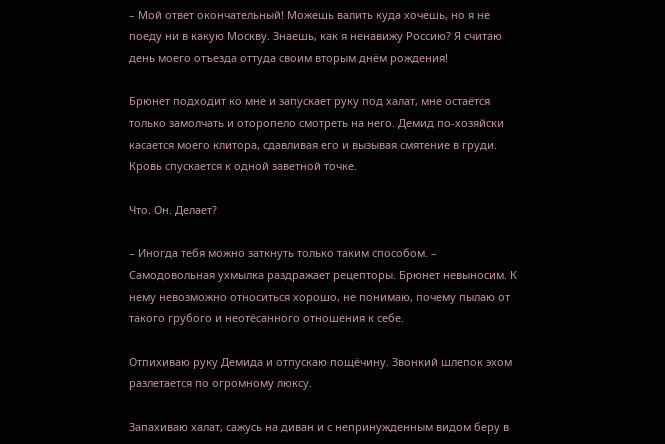– Мой ответ окончательный! Можешь валить куда хочешь, но я не поеду ни в какую Москву. Знаешь, как я ненавижу Россию? Я считаю день моего отъезда оттуда своим вторым днём рождения!

Брюнет подходит ко мне и запускает руку под халат, мне остаётся только замолчать и оторопело смотреть на него. Демид по-хозяйски касается моего клитора, сдавливая его и вызывая смятение в груди. Кровь спускается к одной заветной точке.

Что. Он. Делает?

– Иногда тебя можно заткнуть только таким способом. – Самодовольная ухмылка раздражает рецепторы. Брюнет невыносим. К нему невозможно относиться хорошо, не понимаю, почему пылаю от такого грубого и неотёсанного отношения к себе.

Отпихиваю руку Демида и отпускаю пощёчину. Звонкий шлепок эхом разлетается по огромному люксу.

Запахиваю халат, сажусь на диван и с непринужденным видом беру в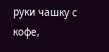руки чашку с кофе,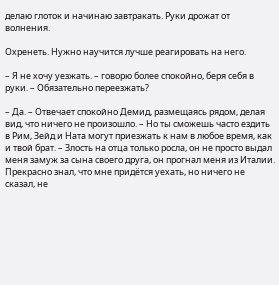делаю глоток и начинаю завтракать. Руки дрожат от волнения.

Охренеть. Нужно научится лучше реагировать на него.

– Я не хочу уезжать. – говорю более спокойно, беря себя в руки. – Обязательно переезжать?

– Да. – Отвечает спокойно Демид, размещаясь рядом, делая вид, что ничего не произошло. – Но ты сможешь часто ездить в Рим, Зейд и Ната могут приезжать к нам в любое время, как и твой брат. – Злость на отца только росла, он не просто выдал меня замуж за сына своего друга, он прогнал меня из Италии. Прекрасно знал, что мне придётся уехать, но ничего не сказал, не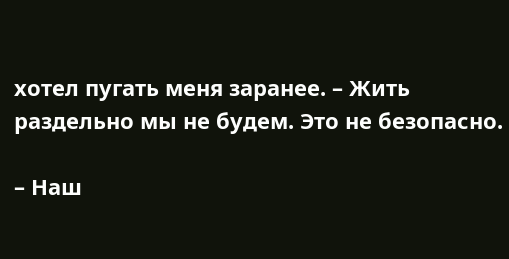хотел пугать меня заранее. – Жить раздельно мы не будем. Это не безопасно.

– Наш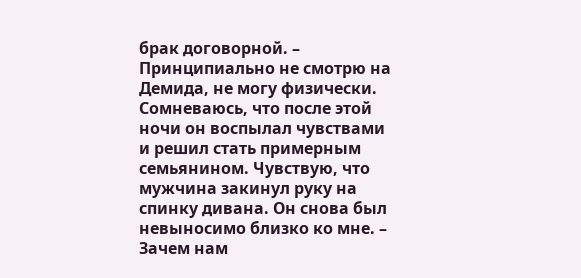брак договорной. – Принципиально не смотрю на Демида, не могу физически. Сомневаюсь, что после этой ночи он воспылал чувствами и решил стать примерным семьянином. Чувствую, что мужчина закинул руку на спинку дивана. Он снова был невыносимо близко ко мне. – Зачем нам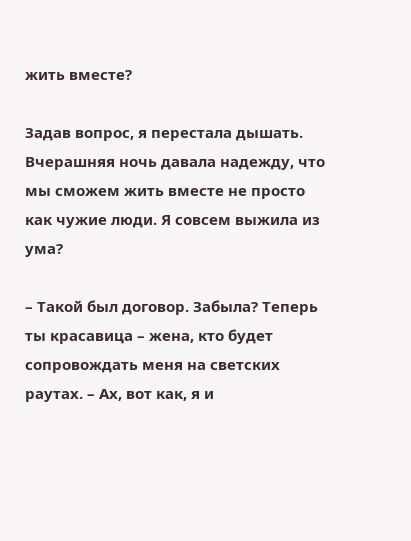жить вместе?

Задав вопрос, я перестала дышать. Вчерашняя ночь давала надежду, что мы сможем жить вместе не просто как чужие люди. Я совсем выжила из ума?

– Такой был договор. Забыла? Теперь ты красавица – жена, кто будет сопровождать меня на светских раутах. – Ах, вот как, я и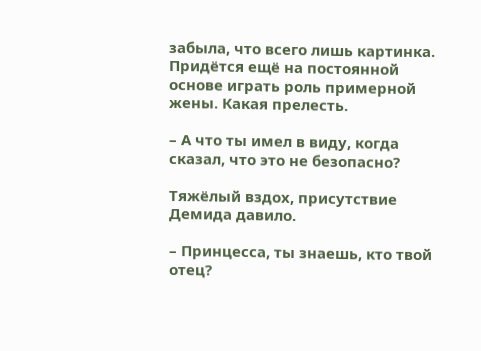забыла, что всего лишь картинка. Придётся ещё на постоянной основе играть роль примерной жены. Какая прелесть.

– А что ты имел в виду, когда сказал, что это не безопасно?

Тяжёлый вздох, присутствие Демида давило.

– Принцесса, ты знаешь, кто твой отец?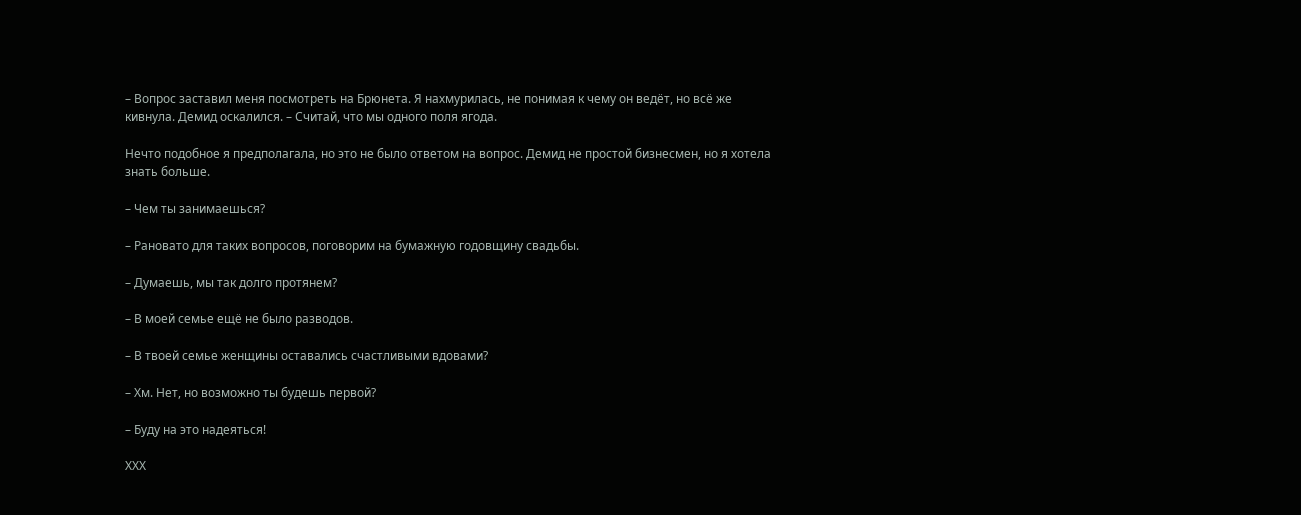– Вопрос заставил меня посмотреть на Брюнета. Я нахмурилась, не понимая к чему он ведёт, но всё же кивнула. Демид оскалился. – Считай, что мы одного поля ягода.

Нечто подобное я предполагала, но это не было ответом на вопрос. Демид не простой бизнесмен, но я хотела знать больше.

– Чем ты занимаешься?

– Рановато для таких вопросов, поговорим на бумажную годовщину свадьбы.

– Думаешь, мы так долго протянем?

– В моей семье ещё не было разводов.

– В твоей семье женщины оставались счастливыми вдовами?

– Хм. Нет, но возможно ты будешь первой?

– Буду на это надеяться!

ХХХ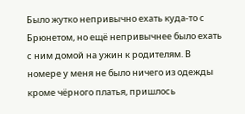Было жутко непривычно ехать куда-то с Брюнетом, но ещё непривычнее было ехать с ним домой на ужин к родителям. В номере у меня не было ничего из одежды кроме чёрного платья, пришлось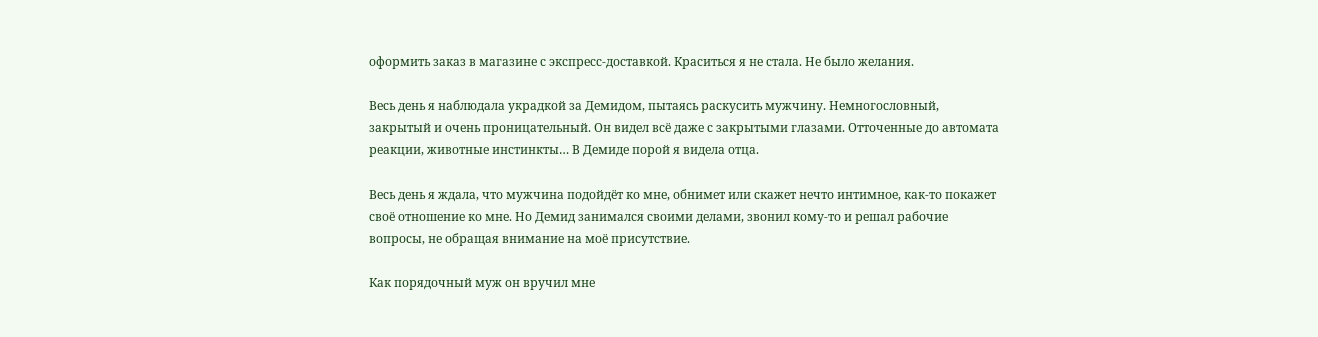оформить заказ в магазине с экспресс-доставкой. Краситься я не стала. Не было желания.

Весь день я наблюдала украдкой за Демидом, пытаясь раскусить мужчину. Немногословный, закрытый и очень проницательный. Он видел всё даже с закрытыми глазами. Отточенные до автомата реакции, животные инстинкты… В Демиде порой я видела отца.

Весь день я ждала, что мужчина подойдёт ко мне, обнимет или скажет нечто интимное, как-то покажет своё отношение ко мне. Но Демид занимался своими делами, звонил кому-то и решал рабочие вопросы, не обращая внимание на моё присутствие.

Как порядочный муж он вручил мне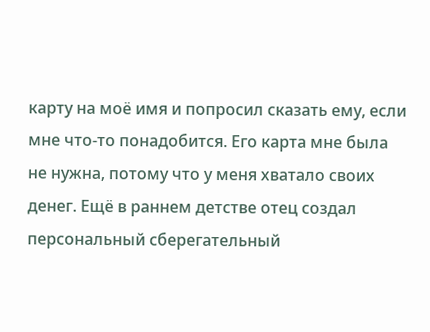карту на моё имя и попросил сказать ему, если мне что-то понадобится. Его карта мне была не нужна, потому что у меня хватало своих денег. Ещё в раннем детстве отец создал персональный сберегательный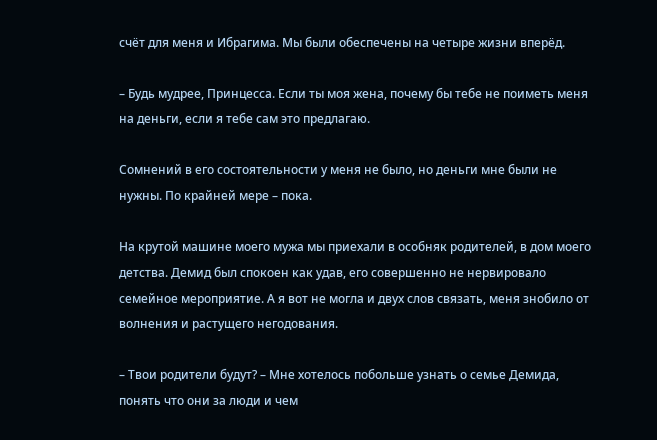счёт для меня и Ибрагима. Мы были обеспечены на четыре жизни вперёд.

– Будь мудрее, Принцесса. Если ты моя жена, почему бы тебе не поиметь меня на деньги, если я тебе сам это предлагаю.

Сомнений в его состоятельности у меня не было, но деньги мне были не нужны. По крайней мере – пока.

На крутой машине моего мужа мы приехали в особняк родителей, в дом моего детства. Демид был спокоен как удав, его совершенно не нервировало семейное мероприятие. А я вот не могла и двух слов связать, меня знобило от волнения и растущего негодования.

– Твои родители будут? – Мне хотелось побольше узнать о семье Демида, понять что они за люди и чем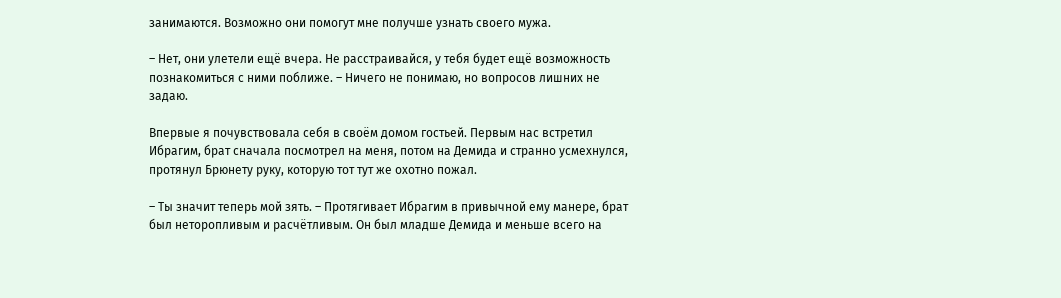занимаются. Возможно они помогут мне получше узнать своего мужа.

– Нет, они улетели ещё вчера. Не расстраивайся, у тебя будет ещё возможность познакомиться с ними поближе. – Ничего не понимаю, но вопросов лишних не задаю.

Впервые я почувствовала себя в своём домом гостьей. Первым нас встретил Ибрагим, брат сначала посмотрел на меня, потом на Демида и странно усмехнулся, протянул Брюнету руку, которую тот тут же охотно пожал.

– Ты значит теперь мой зять. – Протягивает Ибрагим в привычной ему манере, брат был неторопливым и расчётливым. Он был младше Демида и меньше всего на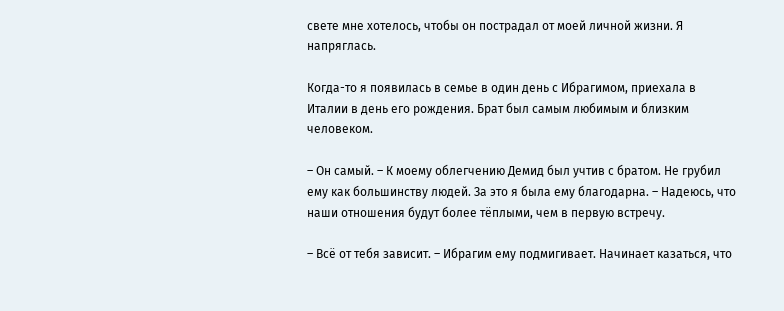свете мне хотелось, чтобы он пострадал от моей личной жизни. Я напряглась.

Когда-то я появилась в семье в один день с Ибрагимом, приехала в Италии в день его рождения. Брат был самым любимым и близким человеком.

– Он самый. – К моему облегчению Демид был учтив с братом. Не грубил ему как большинству людей. За это я была ему благодарна. – Надеюсь, что наши отношения будут более тёплыми, чем в первую встречу.

– Всё от тебя зависит. – Ибрагим ему подмигивает. Начинает казаться, что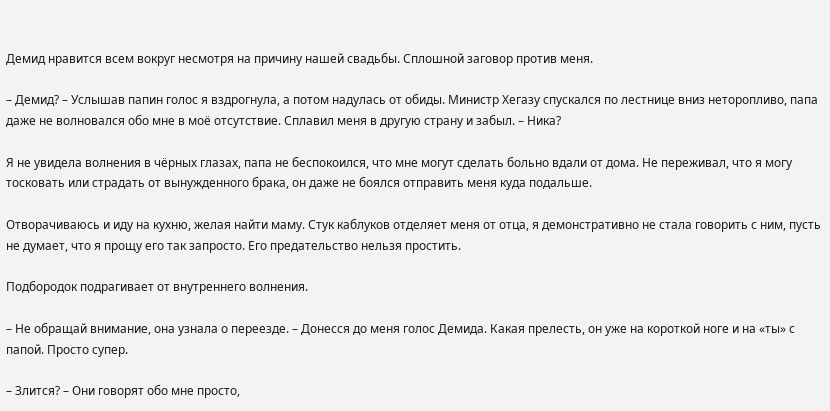Демид нравится всем вокруг несмотря на причину нашей свадьбы. Сплошной заговор против меня.

– Демид? – Услышав папин голос я вздрогнула, а потом надулась от обиды. Министр Хегазу спускался по лестнице вниз неторопливо, папа даже не волновался обо мне в моё отсутствие. Сплавил меня в другую страну и забыл. – Ника?

Я не увидела волнения в чёрных глазах, папа не беспокоился, что мне могут сделать больно вдали от дома. Не переживал, что я могу тосковать или страдать от вынужденного брака, он даже не боялся отправить меня куда подальше.

Отворачиваюсь и иду на кухню, желая найти маму. Стук каблуков отделяет меня от отца, я демонстративно не стала говорить с ним, пусть не думает, что я прощу его так запросто. Его предательство нельзя простить.

Подбородок подрагивает от внутреннего волнения.

– Не обращай внимание, она узнала о переезде. – Донесся до меня голос Демида. Какая прелесть, он уже на короткой ноге и на «ты» с папой. Просто супер.

– Злится? – Они говорят обо мне просто,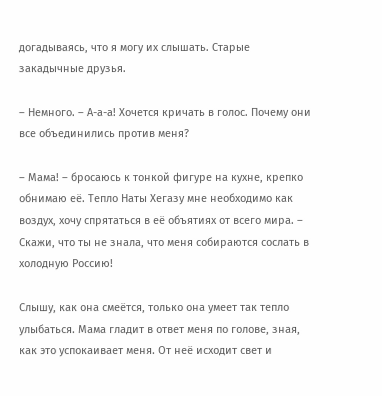догадываясь, что я могу их слышать. Старые закадычные друзья.

– Немного. – А-а-а! Хочется кричать в голос. Почему они все объединились против меня?

– Мама! – бросаюсь к тонкой фигуре на кухне, крепко обнимаю её. Тепло Наты Хегазу мне необходимо как воздух, хочу спрятаться в её объятиях от всего мира. – Скажи, что ты не знала, что меня собираются сослать в холодную Россию!

Слышу, как она смеётся, только она умеет так тепло улыбаться. Мама гладит в ответ меня по голове, зная, как это успокаивает меня. От неё исходит свет и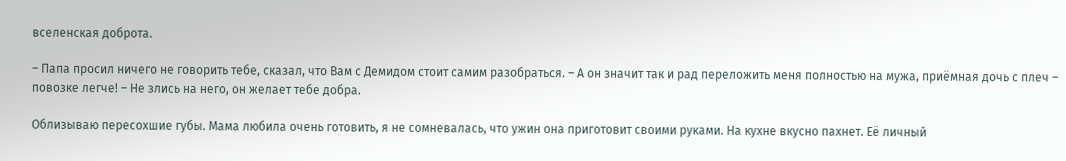вселенская доброта.

– Папа просил ничего не говорить тебе, сказал, что Вам с Демидом стоит самим разобраться. – А он значит так и рад переложить меня полностью на мужа, приёмная дочь с плеч – повозке легче! – Не злись на него, он желает тебе добра.

Облизываю пересохшие губы. Мама любила очень готовить, я не сомневалась, что ужин она приготовит своими руками. На кухне вкусно пахнет. Её личный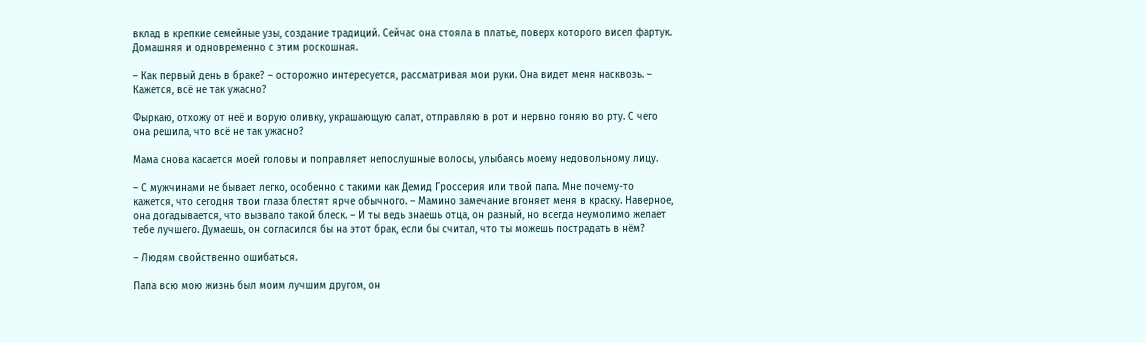вклад в крепкие семейные узы, создание традиций. Сейчас она стояла в платье, поверх которого висел фартук. Домашняя и одновременно с этим роскошная.

– Как первый день в браке? – осторожно интересуется, рассматривая мои руки. Она видет меня насквозь. – Кажется, всё не так ужасно?

Фыркаю, отхожу от неё и ворую оливку, украшающую салат, отправляю в рот и нервно гоняю во рту. С чего она решила, что всё не так ужасно?

Мама снова касается моей головы и поправляет непослушные волосы, улыбаясь моему недовольному лицу.

– С мужчинами не бывает легко, особенно с такими как Демид Гроссерия или твой папа. Мне почему-то кажется, что сегодня твои глаза блестят ярче обычного. – Мамино замечание вгоняет меня в краску. Наверное, она догадывается, что вызвало такой блеск. – И ты ведь знаешь отца, он разный, но всегда неумолимо желает тебе лучшего. Думаешь, он согласился бы на этот брак, если бы считал, что ты можешь пострадать в нём?

– Людям свойственно ошибаться.

Папа всю мою жизнь был моим лучшим другом, он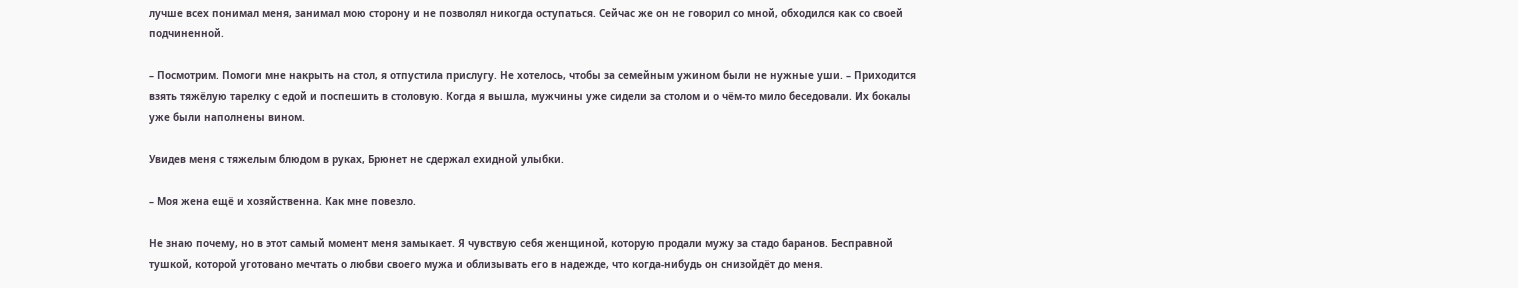лучше всех понимал меня, занимал мою сторону и не позволял никогда оступаться. Сейчас же он не говорил со мной, обходился как со своей подчиненной.

– Посмотрим. Помоги мне накрыть на стол, я отпустила прислугу. Не хотелось, чтобы за семейным ужином были не нужные уши. – Приходится взять тяжёлую тарелку с едой и поспешить в столовую. Когда я вышла, мужчины уже сидели за столом и о чём-то мило беседовали. Их бокалы уже были наполнены вином.

Увидев меня с тяжелым блюдом в руках, Брюнет не сдержал ехидной улыбки.

– Моя жена ещё и хозяйственна. Как мне повезло.

Не знаю почему, но в этот самый момент меня замыкает. Я чувствую себя женщиной, которую продали мужу за стадо баранов. Бесправной тушкой, которой уготовано мечтать о любви своего мужа и облизывать его в надежде, что когда-нибудь он снизойдёт до меня.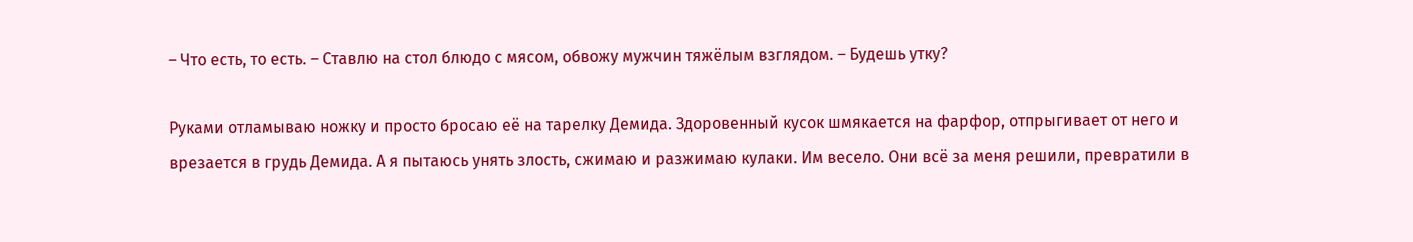– Что есть, то есть. – Ставлю на стол блюдо с мясом, обвожу мужчин тяжёлым взглядом. – Будешь утку?

Руками отламываю ножку и просто бросаю её на тарелку Демида. Здоровенный кусок шмякается на фарфор, отпрыгивает от него и врезается в грудь Демида. А я пытаюсь унять злость, сжимаю и разжимаю кулаки. Им весело. Они всё за меня решили, превратили в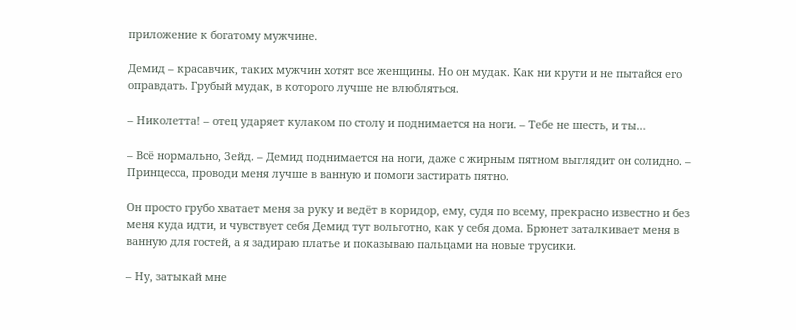приложение к богатому мужчине.

Демид – красавчик, таких мужчин хотят все женщины. Но он мудак. Как ни крути и не пытайся его оправдать. Грубый мудак, в которого лучше не влюбляться.

– Николетта! – отец ударяет кулаком по столу и поднимается на ноги. – Тебе не шесть, и ты…

– Всё нормально, Зейд. – Демид поднимается на ноги, даже с жирным пятном выглядит он солидно. – Принцесса, проводи меня лучше в ванную и помоги застирать пятно.

Он просто грубо хватает меня за руку и ведёт в коридор, ему, судя по всему, прекрасно известно и без меня куда идти, и чувствует себя Демид тут вольготно, как у себя дома. Брюнет заталкивает меня в ванную для гостей, а я задираю платье и показываю пальцами на новые трусики.

– Ну, затыкай мне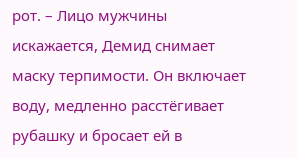рот. – Лицо мужчины искажается, Демид снимает маску терпимости. Он включает воду, медленно расстёгивает рубашку и бросает ей в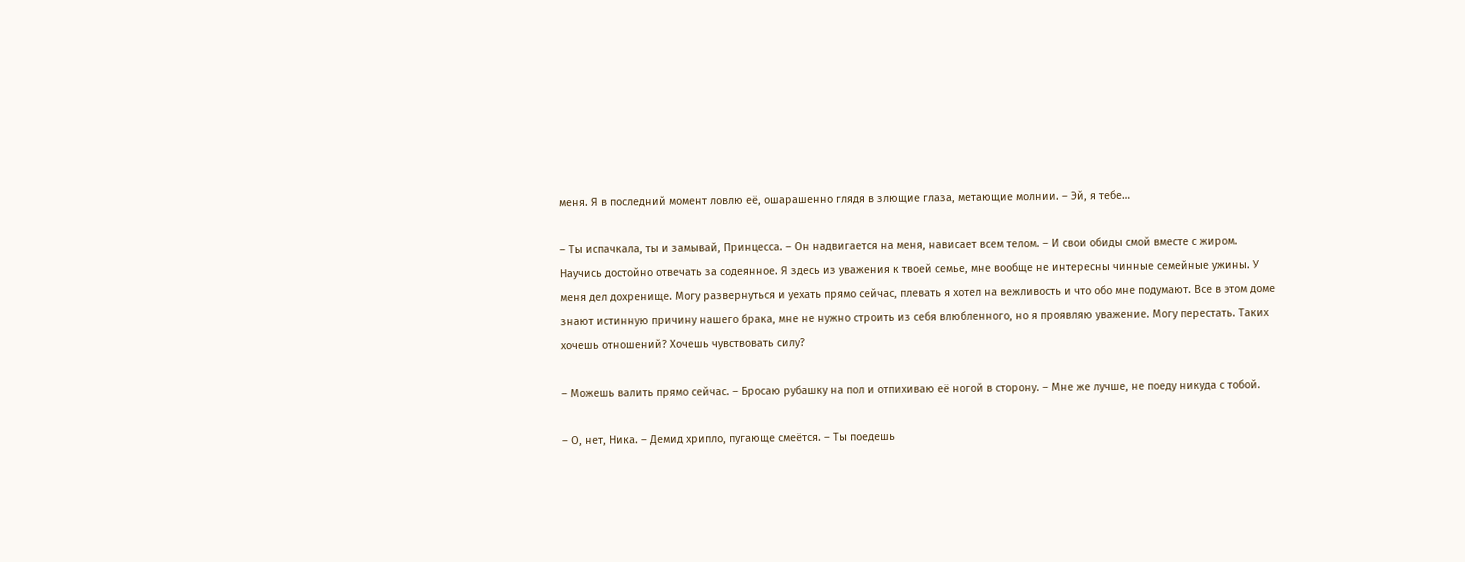меня. Я в последний момент ловлю её, ошарашенно глядя в злющие глаза, метающие молнии. – Эй, я тебе…

– Ты испачкала, ты и замывай, Принцесса. – Он надвигается на меня, нависает всем телом. – И свои обиды смой вместе с жиром. Научись достойно отвечать за содеянное. Я здесь из уважения к твоей семье, мне вообще не интересны чинные семейные ужины. У меня дел дохренище. Могу развернуться и уехать прямо сейчас, плевать я хотел на вежливость и что обо мне подумают. Все в этом доме знают истинную причину нашего брака, мне не нужно строить из себя влюбленного, но я проявляю уважение. Могу перестать. Таких хочешь отношений? Хочешь чувствовать силу?

– Можешь валить прямо сейчас. – Бросаю рубашку на пол и отпихиваю её ногой в сторону. – Мне же лучше, не поеду никуда с тобой.

– О, нет, Ника. – Демид хрипло, пугающе смеётся. – Ты поедешь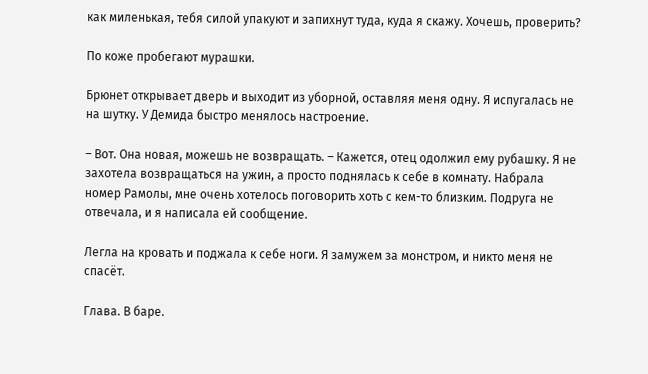как миленькая, тебя силой упакуют и запихнут туда, куда я скажу. Хочешь, проверить?

По коже пробегают мурашки.

Брюнет открывает дверь и выходит из уборной, оставляя меня одну. Я испугалась не на шутку. У Демида быстро менялось настроение.

– Вот. Она новая, можешь не возвращать. – Кажется, отец одолжил ему рубашку. Я не захотела возвращаться на ужин, а просто поднялась к себе в комнату. Набрала номер Рамолы, мне очень хотелось поговорить хоть с кем-то близким. Подруга не отвечала, и я написала ей сообщение.

Легла на кровать и поджала к себе ноги. Я замужем за монстром, и никто меня не спасёт.

Глава. В баре.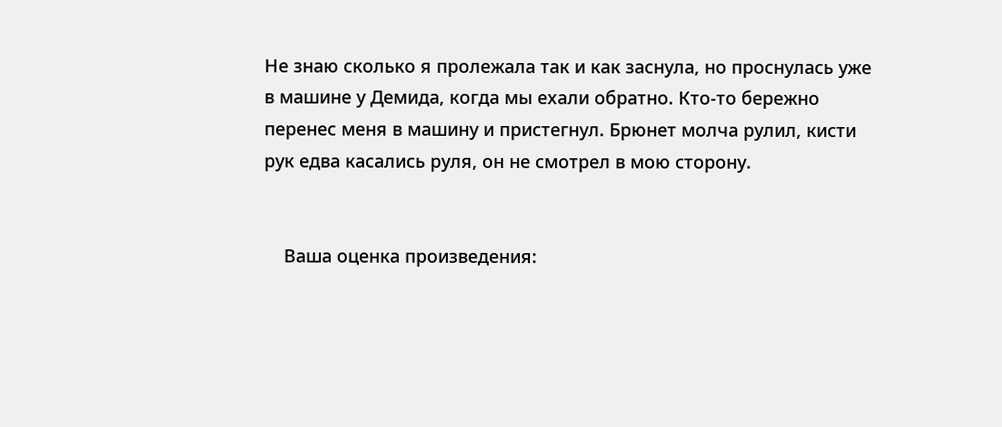Не знаю сколько я пролежала так и как заснула, но проснулась уже в машине у Демида, когда мы ехали обратно. Кто-то бережно перенес меня в машину и пристегнул. Брюнет молча рулил, кисти рук едва касались руля, он не смотрел в мою сторону.


    Ваша оценка произведения: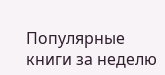Популярные книги за неделю